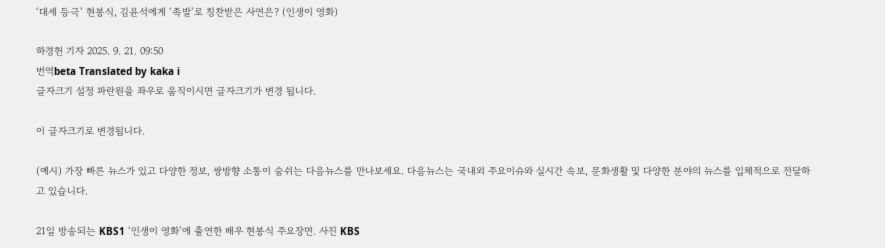‘대세 등극’ 현봉식, 김윤석에게 ‘족발’로 칭찬받은 사연은? (인생이 영화)

하경헌 기자 2025. 9. 21. 09:50
번역beta Translated by kaka i
글자크기 설정 파란원을 좌우로 움직이시면 글자크기가 변경 됩니다.

이 글자크기로 변경됩니다.

(예시) 가장 빠른 뉴스가 있고 다양한 정보, 쌍방향 소통이 숨쉬는 다음뉴스를 만나보세요. 다음뉴스는 국내외 주요이슈와 실시간 속보, 문화생활 및 다양한 분야의 뉴스를 입체적으로 전달하고 있습니다.

21일 방송되는 KBS1 ‘인생이 영화’에 출연한 배우 현봉식 주요장면. 사진 KBS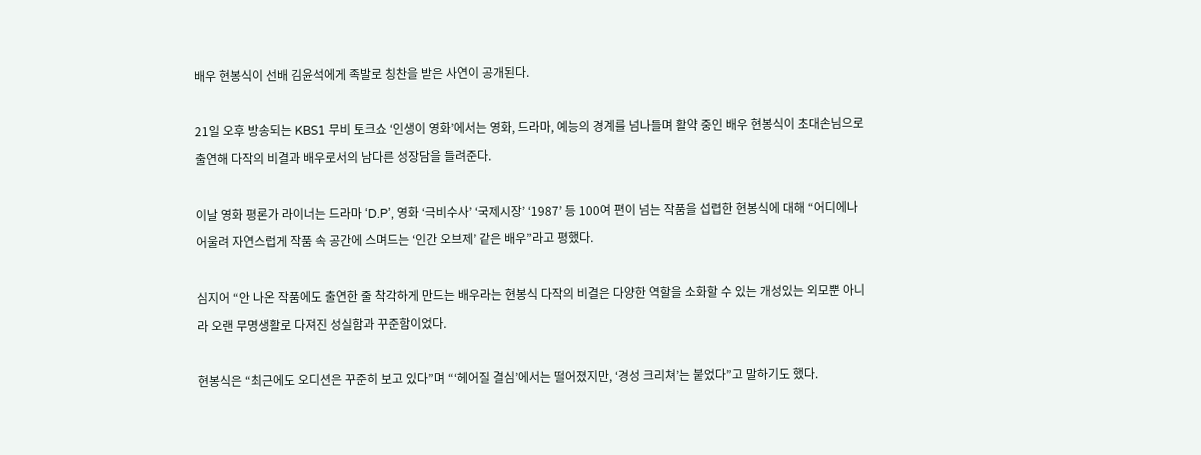배우 현봉식이 선배 김윤석에게 족발로 칭찬을 받은 사연이 공개된다.

21일 오후 방송되는 KBS1 무비 토크쇼 ‘인생이 영화’에서는 영화, 드라마, 예능의 경계를 넘나들며 활약 중인 배우 현봉식이 초대손님으로 출연해 다작의 비결과 배우로서의 남다른 성장담을 들려준다.

이날 영화 평론가 라이너는 드라마 ‘D.P’, 영화 ‘극비수사’ ‘국제시장’ ‘1987’ 등 100여 편이 넘는 작품을 섭렵한 현봉식에 대해 “어디에나 어울려 자연스럽게 작품 속 공간에 스며드는 ‘인간 오브제’ 같은 배우”라고 평했다.

심지어 “안 나온 작품에도 출연한 줄 착각하게 만드는 배우라는 현봉식 다작의 비결은 다양한 역할을 소화할 수 있는 개성있는 외모뿐 아니라 오랜 무명생활로 다져진 성실함과 꾸준함이었다.

현봉식은 “최근에도 오디션은 꾸준히 보고 있다”며 “‘헤어질 결심’에서는 떨어졌지만, ‘경성 크리쳐’는 붙었다”고 말하기도 했다.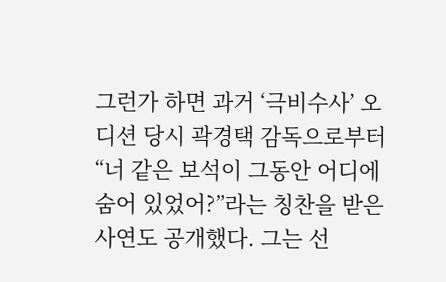그런가 하면 과거 ‘극비수사’ 오디션 당시 곽경택 감독으로부터 “너 같은 보석이 그동안 어디에 숨어 있었어?”라는 칭찬을 받은 사연도 공개했다. 그는 선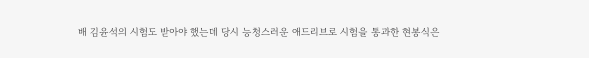배 김윤석의 시험도 받아야 했는데 당시 능청스러운 애드리브로 시험을 통과한 현봉식은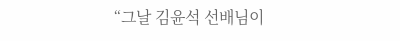“그날 김윤석 선배님이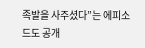족발을 사주셨다”는 에피소드도 공개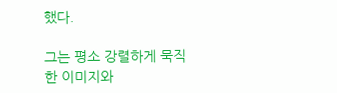했다.

그는 평소 강렬하게 묵직한 이미지와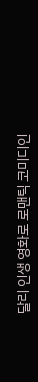달리 인생 영화로 로맨틱 코미디인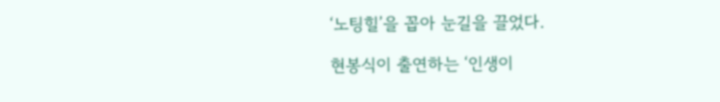‘노팅힐’을 꼽아 눈길을 끌었다.

현봉식이 출연하는 ‘인생이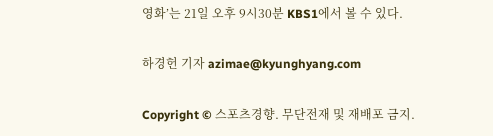영화’는 21일 오후 9시30분 KBS1에서 볼 수 있다.

하경헌 기자 azimae@kyunghyang.com

Copyright © 스포츠경향. 무단전재 및 재배포 금지.